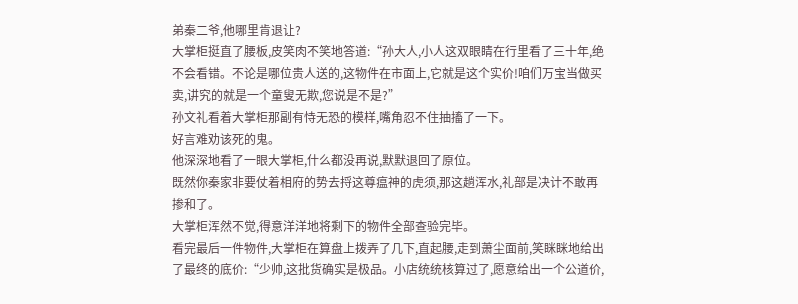弟秦二爷,他哪里肯退让?
大掌柜挺直了腰板,皮笑肉不笑地答道:“孙大人,小人这双眼睛在行里看了三十年,绝不会看错。不论是哪位贵人送的,这物件在市面上,它就是这个实价!咱们万宝当做买卖,讲究的就是一个童叟无欺,您说是不是?”
孙文礼看着大掌柜那副有恃无恐的模样,嘴角忍不住抽搐了一下。
好言难劝该死的鬼。
他深深地看了一眼大掌柜,什么都没再说,默默退回了原位。
既然你秦家非要仗着相府的势去捋这尊瘟神的虎须,那这趟浑水,礼部是决计不敢再掺和了。
大掌柜浑然不觉,得意洋洋地将剩下的物件全部查验完毕。
看完最后一件物件,大掌柜在算盘上拨弄了几下,直起腰,走到萧尘面前,笑眯眯地给出了最终的底价:“少帅,这批货确实是极品。小店统统核算过了,愿意给出一个公道价,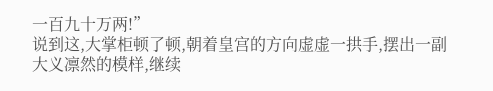一百九十万两!”
说到这,大掌柜顿了顿,朝着皇宫的方向虚虚一拱手,摆出一副大义凛然的模样,继续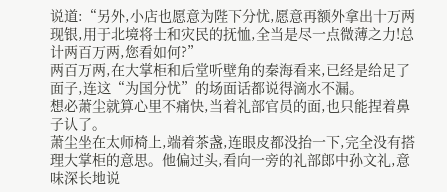说道:“另外,小店也愿意为陛下分忧,愿意再额外拿出十万两现银,用于北境将士和灾民的抚恤,全当是尽一点微薄之力!总计两百万两,您看如何?”
两百万两,在大掌柜和后堂听壁角的秦海看来,已经是给足了面子,连这“为国分忧”的场面话都说得滴水不漏。
想必萧尘就算心里不痛快,当着礼部官员的面,也只能捏着鼻子认了。
萧尘坐在太师椅上,端着茶盏,连眼皮都没抬一下,完全没有搭理大掌柜的意思。他偏过头,看向一旁的礼部郎中孙文礼,意味深长地说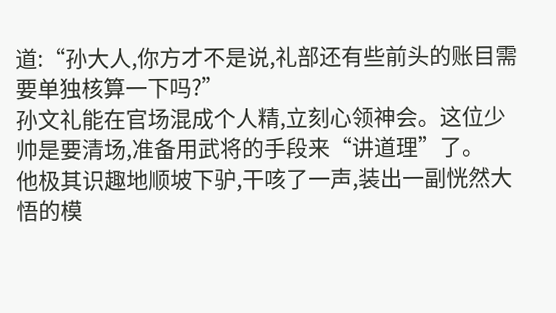道:“孙大人,你方才不是说,礼部还有些前头的账目需要单独核算一下吗?”
孙文礼能在官场混成个人精,立刻心领神会。这位少帅是要清场,准备用武将的手段来“讲道理”了。
他极其识趣地顺坡下驴,干咳了一声,装出一副恍然大悟的模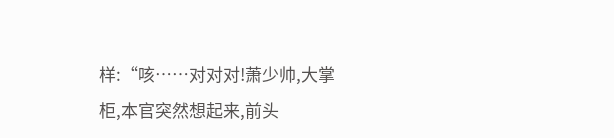样:“咳……对对对!萧少帅,大掌柜,本官突然想起来,前头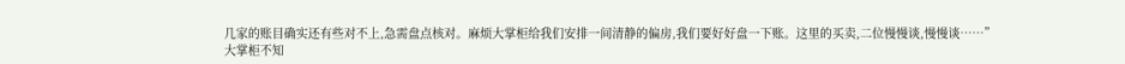几家的账目确实还有些对不上,急需盘点核对。麻烦大掌柜给我们安排一间清静的偏房,我们要好好盘一下账。这里的买卖,二位慢慢谈,慢慢谈……”
大掌柜不知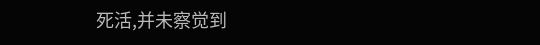死活,并未察觉到